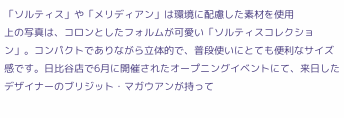「ソルティス」や「メリディアン」は環境に配慮した素材を使用
上の写真は、コロンとしたフォルムが可愛い「ソルティスコレクション」。コンパクトでありながら立体的で、普段使いにとても便利なサイズ感です。日比谷店で6月に開催されたオープニングイベントにて、来日したデザイナーのブリジット・マガウアンが持って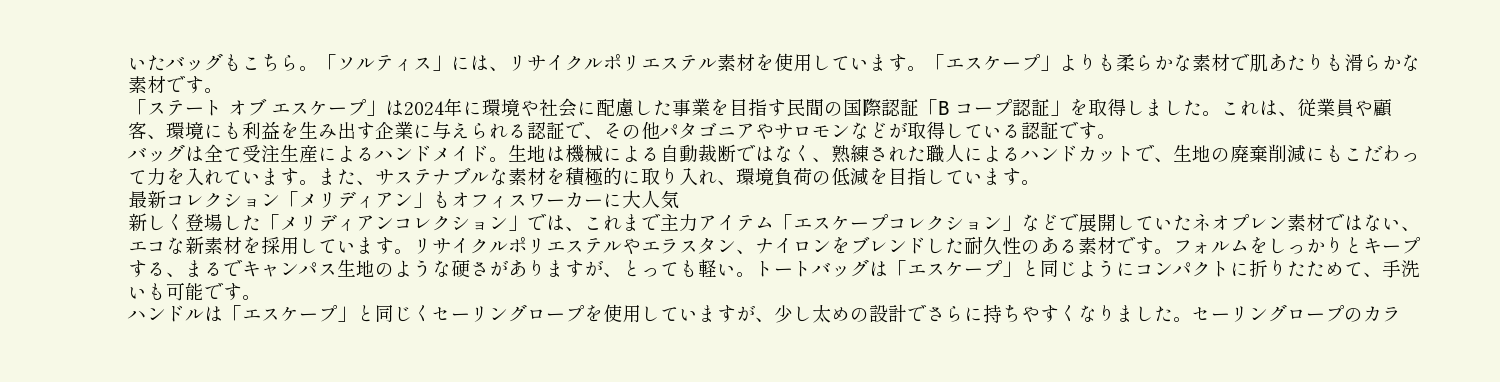いたバッグもこちら。「ソルティス」には、リサイクルポリエステル素材を使用しています。「エスケープ」よりも柔らかな素材で肌あたりも滑らかな素材です。
「ステート オブ エスケープ」は2024年に環境や社会に配慮した事業を目指す民間の国際認証「B コープ認証」を取得しました。これは、従業員や顧客、環境にも利益を生み出す企業に与えられる認証で、その他パタゴニアやサロモンなどが取得している認証です。
バッグは全て受注生産によるハンドメイド。生地は機械による自動裁断ではなく、熟練された職人によるハンドカットで、生地の廃棄削減にもこだわって力を入れています。また、サステナブルな素材を積極的に取り入れ、環境負荷の低減を目指しています。
最新コレクション「メリディアン」もオフィスワーカーに大人気
新しく登場した「メリディアンコレクション」では、これまで主力アイテム「エスケープコレクション」などで展開していたネオプレン素材ではない、エコな新素材を採用しています。リサイクルポリエステルやエラスタン、ナイロンをブレンドした耐久性のある素材です。フォルムをしっかりとキープする、まるでキャンパス生地のような硬さがありますが、とっても軽い。トートバッグは「エスケープ」と同じようにコンパクトに折りたためて、手洗いも可能です。
ハンドルは「エスケープ」と同じくセーリングロープを使用していますが、少し太めの設計でさらに持ちやすくなりました。セーリングロープのカラ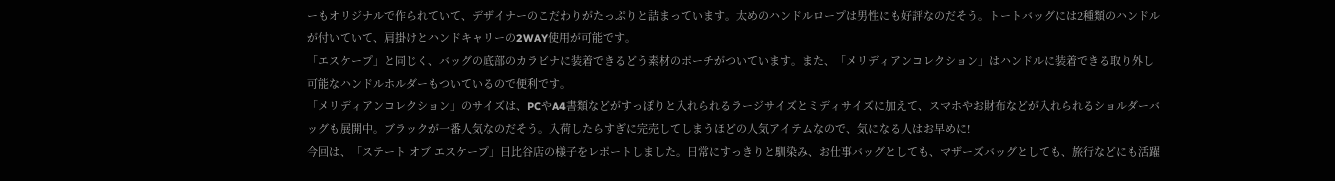ーもオリジナルで作られていて、デザイナーのこだわりがたっぷりと詰まっています。太めのハンドルロープは男性にも好評なのだそう。トートバッグには2種類のハンドルが付いていて、肩掛けとハンドキャリーの2WAY使用が可能です。
「エスケープ」と同じく、バッグの底部のカラビナに装着できるどう素材のポーチがついています。また、「メリディアンコレクション」はハンドルに装着できる取り外し可能なハンドルホルダーもついているので便利です。
「メリディアンコレクション」のサイズは、PCやA4書類などがすっぽりと入れられるラージサイズとミディサイズに加えて、スマホやお財布などが入れられるショルダーバッグも展開中。ブラックが一番人気なのだそう。入荷したらすぎに完売してしまうほどの人気アイテムなので、気になる人はお早めに!
今回は、「ステート オブ エスケープ」日比谷店の様子をレポートしました。日常にすっきりと馴染み、お仕事バッグとしても、マザーズバッグとしても、旅行などにも活躍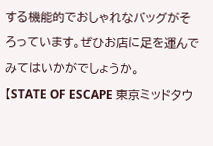する機能的でおしゃれなバッグがそろっています。ぜひお店に足を運んでみてはいかがでしょうか。
【STATE OF ESCAPE 東京ミッドタウ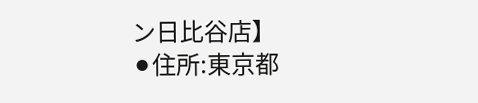ン日比谷店】
⚫住所:東京都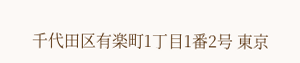千代田区有楽町1丁目1番2号 東京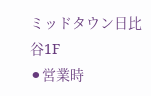ミッドタウン日比谷1F
⚫営業時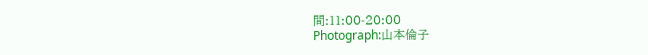間:11:00-20:00
Photograph:山本倫子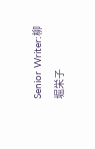Senior Writer:柳堀栄子